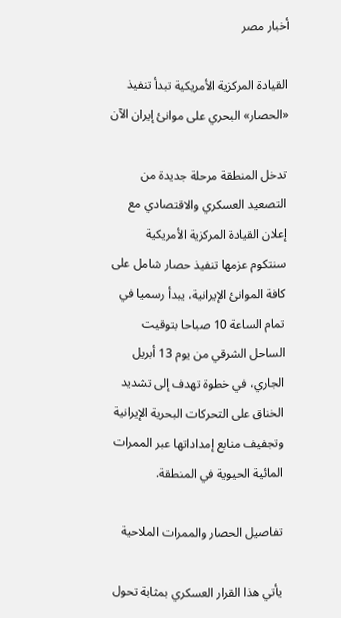أخبار مصر

القيادة المركزية الأمريكية تبدأ تنفيذ «الحصار» البحري على موانئ إيران الآن

تدخل المنطقة مرحلة جديدة من التصعيد العسكري والاقتصادي مع إعلان القيادة المركزية الأمريكية سنتكوم عزمها تنفيذ حصار شامل على كافة الموانئ الإيرانية، يبدأ رسميا في تمام الساعة 10 صباحا بتوقيت الساحل الشرقي من يوم 13 أبريل الجاري، في خطوة تهدف إلى تشديد الخناق على التحركات البحرية الإيرانية وتجفيف منابع إمداداتها عبر الممرات المائية الحيوية في المنطقة.

تفاصيل الحصار والممرات الملاحية

يأتي هذا القرار العسكري بمثابة تحول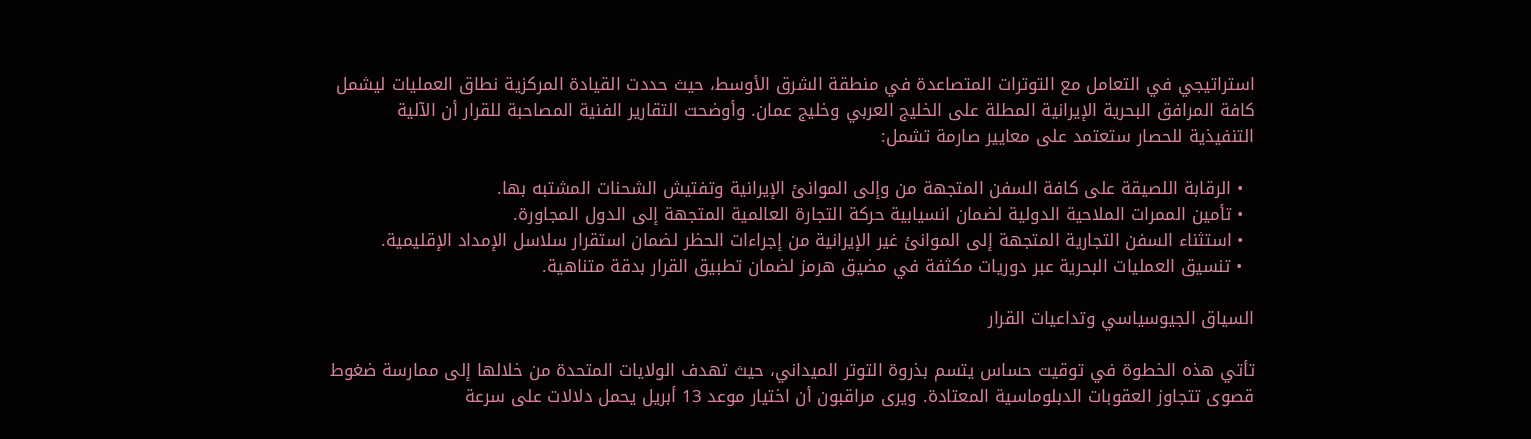استراتيجي في التعامل مع التوترات المتصاعدة في منطقة الشرق الأوسط، حيث حددت القيادة المركزية نطاق العمليات ليشمل كافة المرافق البحرية الإيرانية المطلة على الخليج العربي وخليج عمان. وأوضحت التقارير الفنية المصاحبة للقرار أن الآلية التنفيذية للحصار ستعتمد على معايير صارمة تشمل:

  • الرقابة اللصيقة على كافة السفن المتجهة من وإلى الموانئ الإيرانية وتفتيش الشحنات المشتبه بها.
  • تأمين الممرات الملاحية الدولية لضمان انسيابية حركة التجارة العالمية المتجهة إلى الدول المجاورة.
  • استثناء السفن التجارية المتجهة إلى الموانئ غير الإيرانية من إجراءات الحظر لضمان استقرار سلاسل الإمداد الإقليمية.
  • تنسيق العمليات البحرية عبر دوريات مكثفة في مضيق هرمز لضمان تطبيق القرار بدقة متناهية.

السياق الجيوسياسي وتداعيات القرار

تأتي هذه الخطوة في توقيت حساس يتسم بذروة التوتر الميداني، حيث تهدف الولايات المتحدة من خلالها إلى ممارسة ضغوط قصوى تتجاوز العقوبات الدبلوماسية المعتادة. ويرى مراقبون أن اختيار موعد 13 أبريل يحمل دلالات على سرعة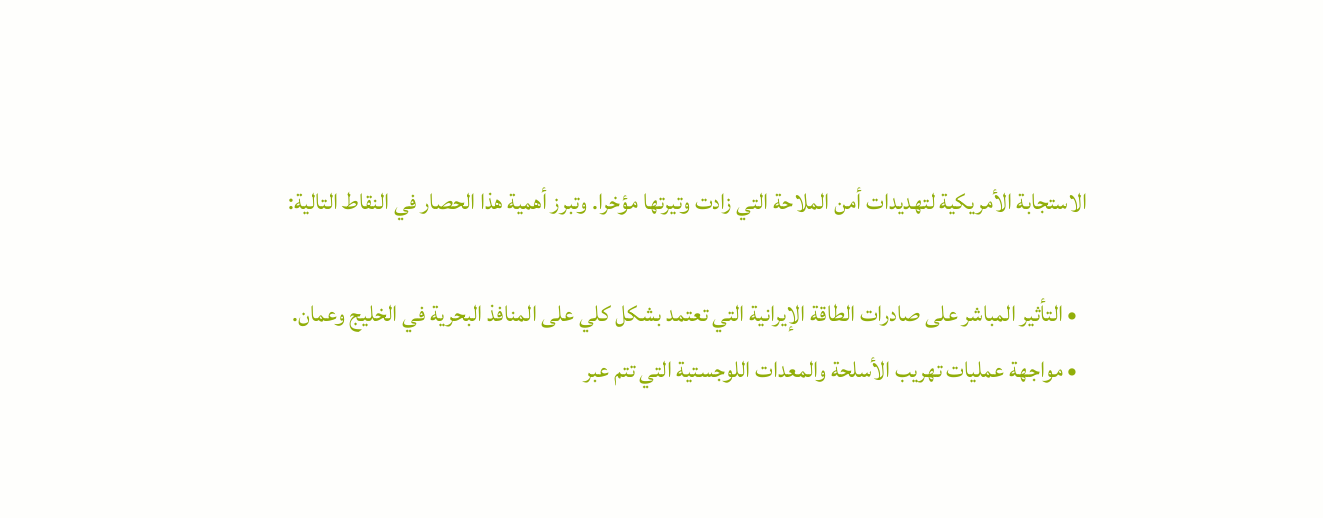الاستجابة الأمريكية لتهديدات أمن الملاحة التي زادت وتيرتها مؤخرا. وتبرز أهمية هذا الحصار في النقاط التالية:

  • التأثير المباشر على صادرات الطاقة الإيرانية التي تعتمد بشكل كلي على المنافذ البحرية في الخليج وعمان.
  • مواجهة عمليات تهريب الأسلحة والمعدات اللوجستية التي تتم عبر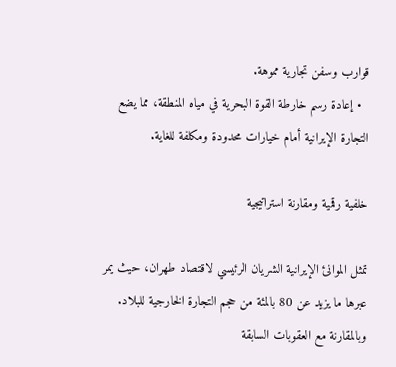قوارب وسفن تجارية مموهة.
  • إعادة رسم خارطة القوة البحرية في مياه المنطقة، مما يضع التجارة الإيرانية أمام خيارات محدودة ومكلفة للغاية.

خلفية رقمية ومقارنة استراتيجية

تمثل الموانئ الإيرانية الشريان الرئيسي لاقتصاد طهران، حيث يمر عبرها ما يزيد عن 80 بالمئة من حجم التجارة الخارجية للبلاد. وبالمقارنة مع العقوبات السابقة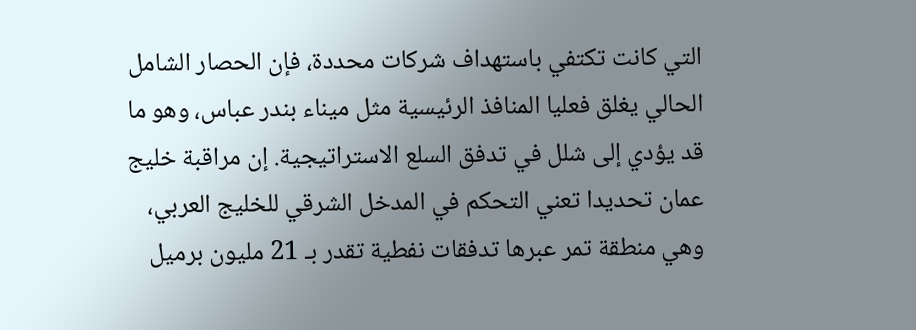التي كانت تكتفي باستهداف شركات محددة، فإن الحصار الشامل الحالي يغلق فعليا المنافذ الرئيسية مثل ميناء بندر عباس، وهو ما قد يؤدي إلى شلل في تدفق السلع الاستراتيجية. إن مراقبة خليج عمان تحديدا تعني التحكم في المدخل الشرقي للخليج العربي، وهي منطقة تمر عبرها تدفقات نفطية تقدر بـ 21 مليون برميل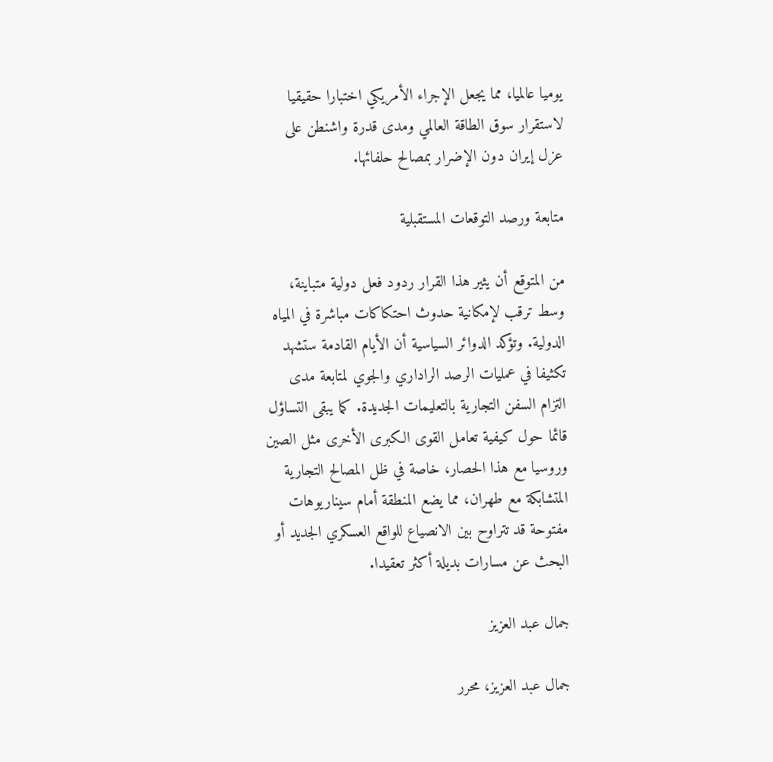يوميا عالميا، مما يجعل الإجراء الأمريكي اختبارا حقيقيا لاستقرار سوق الطاقة العالمي ومدى قدرة واشنطن على عزل إيران دون الإضرار بمصالح حلفائها.

متابعة ورصد التوقعات المستقبلية

من المتوقع أن يثير هذا القرار ردود فعل دولية متباينة، وسط ترقب لإمكانية حدوث احتكاكات مباشرة في المياه الدولية. وتؤكد الدوائر السياسية أن الأيام القادمة ستشهد تكثيفا في عمليات الرصد الراداري والجوي لمتابعة مدى التزام السفن التجارية بالتعليمات الجديدة. كما يبقى التساؤل قائما حول كيفية تعامل القوى الكبرى الأخرى مثل الصين وروسيا مع هذا الحصار، خاصة في ظل المصالح التجارية المتشابكة مع طهران، مما يضع المنطقة أمام سيناريوهات مفتوحة قد تتراوح بين الانصياع للواقع العسكري الجديد أو البحث عن مسارات بديلة أكثر تعقيدا.

جمال عبد العزيز

جمال عبد العزيز، محرر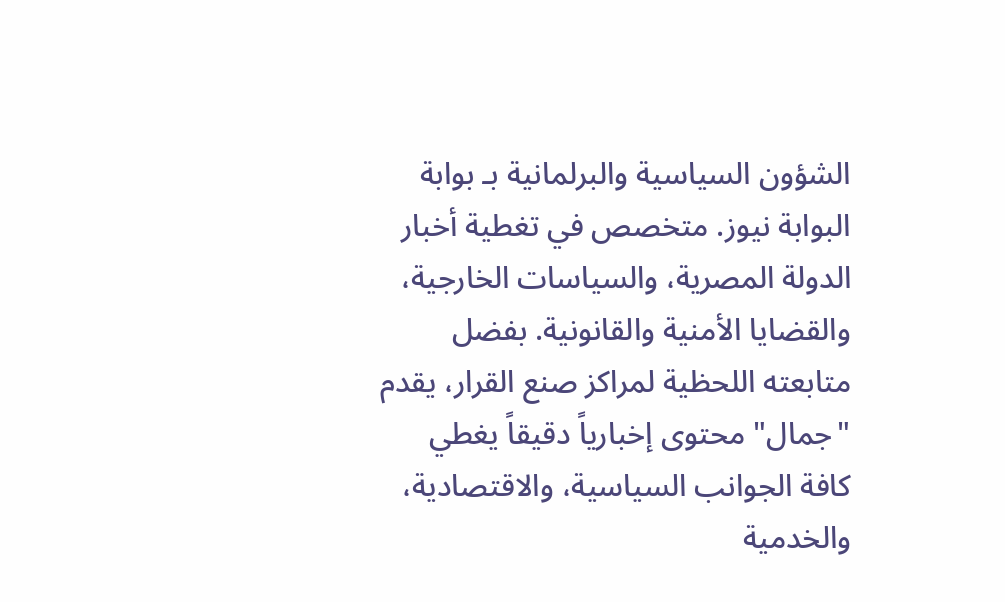الشؤون السياسية والبرلمانية بـ بوابة البوابة نيوز. متخصص في تغطية أخبار الدولة المصرية، والسياسات الخارجية، والقضايا الأمنية والقانونية. بفضل متابعته اللحظية لمراكز صنع القرار، يقدم "جمال" محتوى إخبارياً دقيقاً يغطي كافة الجوانب السياسية، والاقتصادية، والخدمية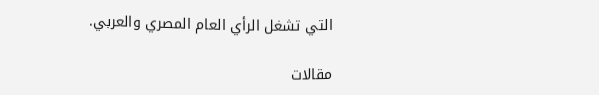التي تشغل الرأي العام المصري والعربي.

مقالات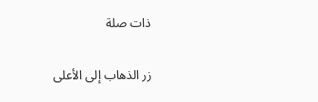ذات صلة

زر الذهاب إلى الأعلى